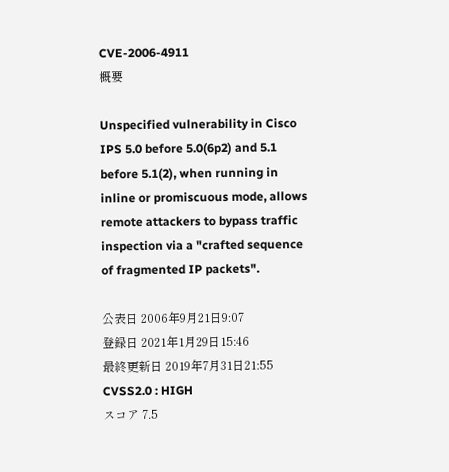CVE-2006-4911
概要

Unspecified vulnerability in Cisco IPS 5.0 before 5.0(6p2) and 5.1 before 5.1(2), when running in inline or promiscuous mode, allows remote attackers to bypass traffic inspection via a "crafted sequence of fragmented IP packets".

公表日 2006年9月21日9:07
登録日 2021年1月29日15:46
最終更新日 2019年7月31日21:55
CVSS2.0 : HIGH
スコア 7.5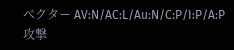ベクター AV:N/AC:L/Au:N/C:P/I:P/A:P
攻撃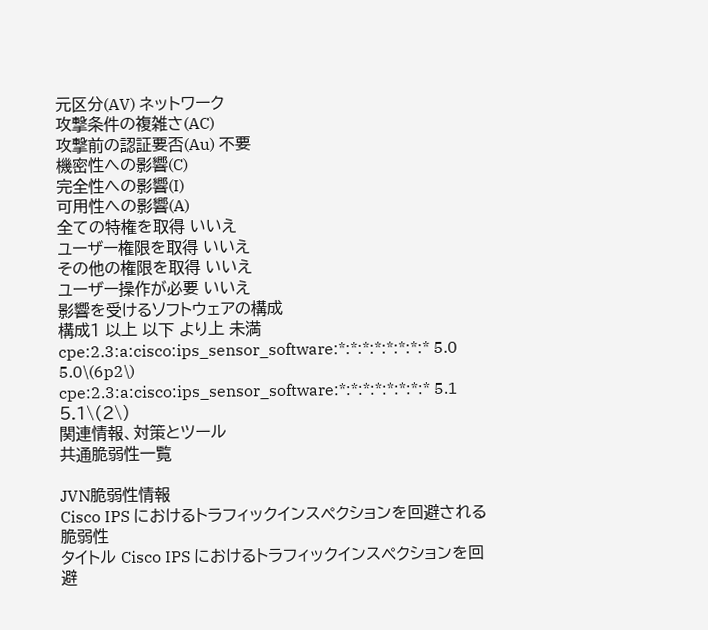元区分(AV) ネットワーク
攻撃条件の複雑さ(AC)
攻撃前の認証要否(Au) 不要
機密性への影響(C)
完全性への影響(I)
可用性への影響(A)
全ての特権を取得 いいえ
ユーザー権限を取得 いいえ
その他の権限を取得 いいえ
ユーザー操作が必要 いいえ
影響を受けるソフトウェアの構成
構成1 以上 以下 より上 未満
cpe:2.3:a:cisco:ips_sensor_software:*:*:*:*:*:*:*:* 5.0 5.0\(6p2\)
cpe:2.3:a:cisco:ips_sensor_software:*:*:*:*:*:*:*:* 5.1 5.1\(2\)
関連情報、対策とツール
共通脆弱性一覧

JVN脆弱性情報
Cisco IPS におけるトラフィックインスペクションを回避される脆弱性
タイトル Cisco IPS におけるトラフィックインスペクションを回避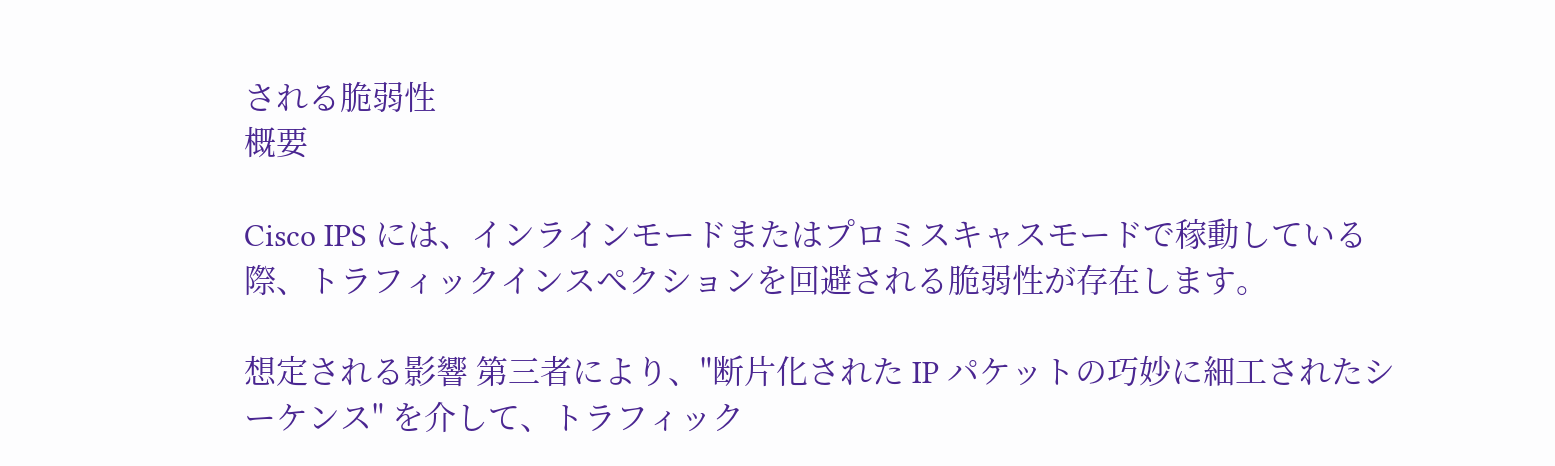される脆弱性
概要

Cisco IPS には、インラインモードまたはプロミスキャスモードで稼動している際、トラフィックインスペクションを回避される脆弱性が存在します。

想定される影響 第三者により、"断片化された IP パケットの巧妙に細工されたシーケンス" を介して、トラフィック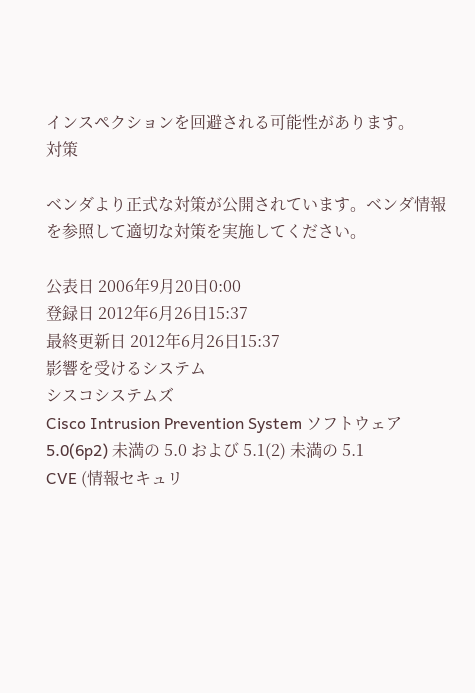インスペクションを回避される可能性があります。
対策

ベンダより正式な対策が公開されています。ベンダ情報を参照して適切な対策を実施してください。

公表日 2006年9月20日0:00
登録日 2012年6月26日15:37
最終更新日 2012年6月26日15:37
影響を受けるシステム
シスコシステムズ
Cisco Intrusion Prevention System ソフトウェア 5.0(6p2) 未満の 5.0 および 5.1(2) 未満の 5.1
CVE (情報セキュリ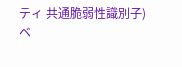ティ 共通脆弱性識別子)
ベ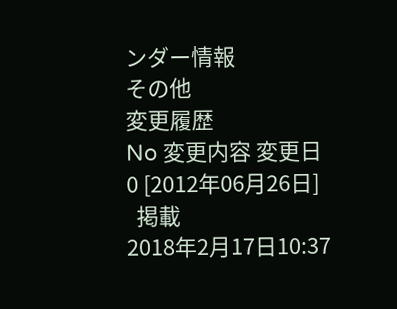ンダー情報
その他
変更履歴
No 変更内容 変更日
0 [2012年06月26日]
  掲載
2018年2月17日10:37